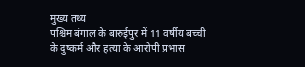मुख्य तथ्य
पश्चिम बंगाल के बारुईपुर में 11 वर्षीय बच्ची के दुष्कर्म और हत्या के आरोपी प्रभास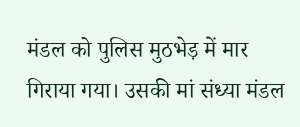मंडल को पुलिस मुठभेड़ में मार गिराया गया। उसकी मां संध्या मंडल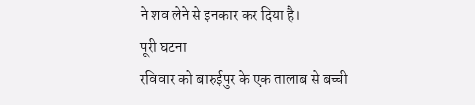ने शव लेने से इनकार कर दिया है।
पूरी घटना
रविवार को बारुईपुर के एक तालाब से बच्ची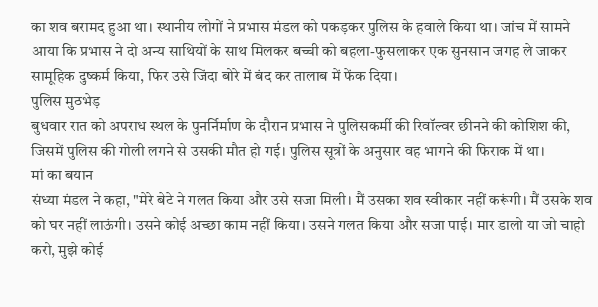का शव बरामद हुआ था। स्थानीय लोगों ने प्रभास मंडल को पकड़कर पुलिस के हवाले किया था। जांच में सामने आया कि प्रभास ने दो अन्य साथियों के साथ मिलकर बच्ची को बहला-फुसलाकर एक सुनसान जगह ले जाकर सामूहिक दुष्कर्म किया, फिर उसे जिंदा बोरे में बंद कर तालाब में फेंक दिया।
पुलिस मुठभेड़
बुधवार रात को अपराध स्थल के पुनर्निर्माण के दौरान प्रभास ने पुलिसकर्मी की रिवॉल्वर छीनने की कोशिश की, जिसमें पुलिस की गोली लगने से उसकी मौत हो गई। पुलिस सूत्रों के अनुसार वह भागने की फिराक में था।
मां का बयान
संध्या मंडल ने कहा, "मेरे बेटे ने गलत किया और उसे सजा मिली। मैं उसका शव स्वीकार नहीं करूंगी। मैं उसके शव को घर नहीं लाऊंगी। उसने कोई अच्छा काम नहीं किया। उसने गलत किया और सजा पाई। मार डालो या जो चाहो करो, मुझे कोई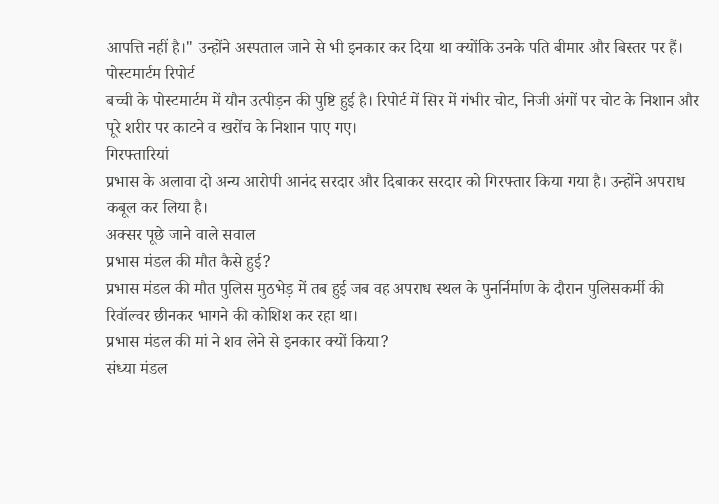आपत्ति नहीं है।" उन्होंने अस्पताल जाने से भी इनकार कर दिया था क्योंकि उनके पति बीमार और बिस्तर पर हैं।
पोस्टमार्टम रिपोर्ट
बच्ची के पोस्टमार्टम में यौन उत्पीड़न की पुष्टि हुई है। रिपोर्ट में सिर में गंभीर चोट, निजी अंगों पर चोट के निशान और पूरे शरीर पर काटने व खरोंच के निशान पाए गए।
गिरफ्तारियां
प्रभास के अलावा दो अन्य आरोपी आनंद सरदार और दिबाकर सरदार को गिरफ्तार किया गया है। उन्होंने अपराध कबूल कर लिया है।
अक्सर पूछे जाने वाले सवाल
प्रभास मंडल की मौत कैसे हुई?
प्रभास मंडल की मौत पुलिस मुठभेड़ में तब हुई जब वह अपराध स्थल के पुनर्निर्माण के दौरान पुलिसकर्मी की रिवॉल्वर छीनकर भागने की कोशिश कर रहा था।
प्रभास मंडल की मां ने शव लेने से इनकार क्यों किया?
संध्या मंडल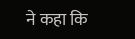ने कहा कि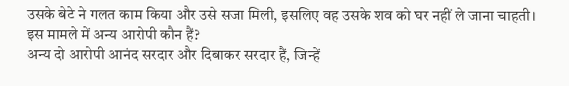उसके बेटे ने गलत काम किया और उसे सजा मिली, इसलिए वह उसके शव को घर नहीं ले जाना चाहती।
इस मामले में अन्य आरोपी कौन हैं?
अन्य दो आरोपी आनंद सरदार और दिबाकर सरदार हैं, जिन्हें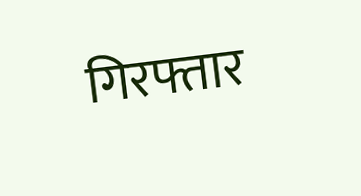गिरफ्तार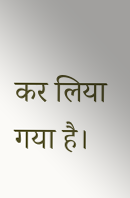कर लिया गया है।